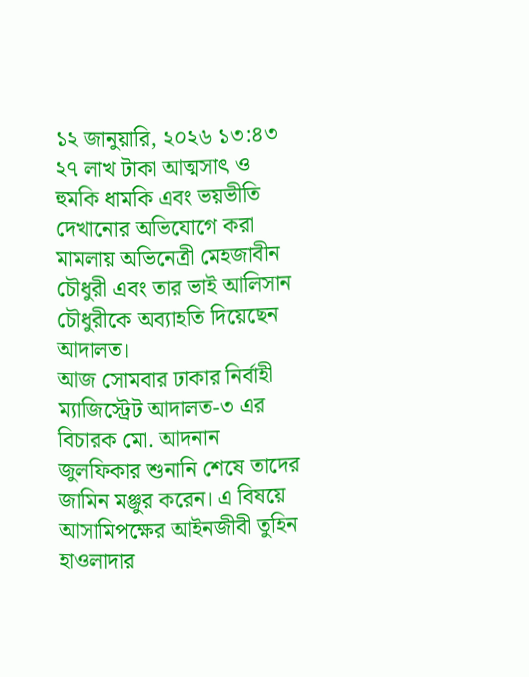১২ জানুয়ারি, ২০২৬ ১৩:৪৩
২৭ লাখ টাকা আত্মসাৎ ও হুমকি ধামকি এবং ভয়ভীতি দেখানোর অভিযোগে করা মামলায় অভিনেত্রী মেহজাবীন চৌধুরী এবং তার ভাই আলিসান চৌধুরীকে অব্যাহতি দিয়েছেন আদালত।
আজ সোমবার ঢাকার নির্বাহী ম্যাজিস্ট্রেট আদালত-৩ এর বিচারক মো. আদনান জুলফিকার শুনানি শেষে তাদের জামিন মঞ্জুর করেন। এ বিষয়ে আসামিপক্ষের আইনজীবী তুহিন হাওলাদার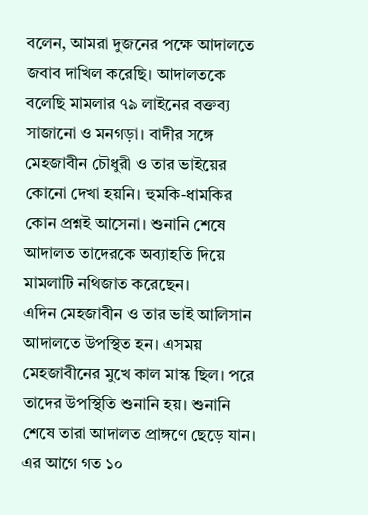বলেন, আমরা দুজনের পক্ষে আদালতে জবাব দাখিল করেছি। আদালতকে বলেছি মামলার ৭৯ লাইনের বক্তব্য সাজানো ও মনগড়া। বাদীর সঙ্গে মেহজাবীন চৌধুরী ও তার ভাইয়ের কোনো দেখা হয়নি। হুমকি-ধামকির কোন প্রশ্নই আসেনা। শুনানি শেষে আদালত তাদেরকে অব্যাহতি দিয়ে মামলাটি নথিজাত করেছেন।
এদিন মেহজাবীন ও তার ভাই আলিসান আদালতে উপস্থিত হন। এসময় মেহজাবীনের মুখে কাল মাস্ক ছিল। পরে তাদের উপস্থিতি শুনানি হয়। শুনানি শেষে তারা আদালত প্রাঙ্গণে ছেড়ে যান।
এর আগে গত ১০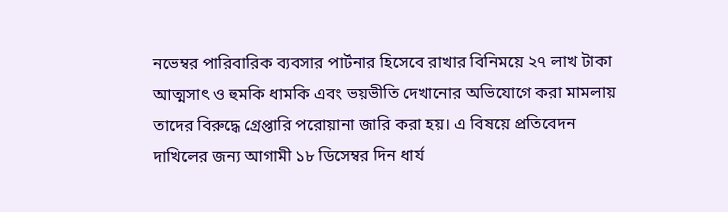নভেম্বর পারিবারিক ব্যবসার পার্টনার হিসেবে রাখার বিনিময়ে ২৭ লাখ টাকা আত্মসাৎ ও হুমকি ধামকি এবং ভয়ভীতি দেখানোর অভিযোগে করা মামলায় তাদের বিরুদ্ধে গ্রেপ্তারি পরোয়ানা জারি করা হয়। এ বিষয়ে প্রতিবেদন দাখিলের জন্য আগামী ১৮ ডিসেম্বর দিন ধার্য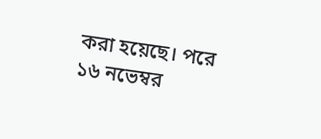করা হয়েছে। পরে ১৬ নভেম্বর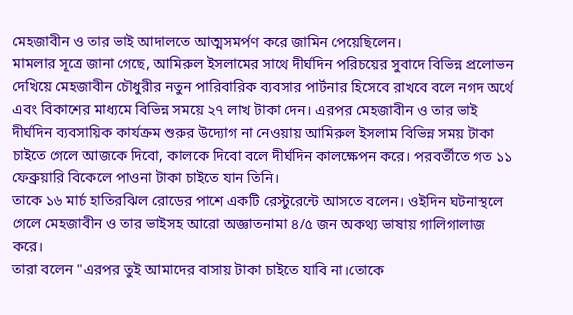মেহজাবীন ও তার ভাই আদালতে আত্মসমর্পণ করে জামিন পেয়েছিলেন।
মামলার সূত্রে জানা গেছে, আমিরুল ইসলামের সাথে দীর্ঘদিন পরিচয়ের সুবাদে বিভিন্ন প্রলোভন দেখিয়ে মেহজাবীন চৌধুরীর নতুন পারিবারিক ব্যবসার পার্টনার হিসেবে রাখবে বলে নগদ অর্থে এবং বিকাশের মাধ্যমে বিভিন্ন সময়ে ২৭ লাখ টাকা দেন। এরপর মেহজাবীন ও তার ভাই দীর্ঘদিন ব্যবসায়িক কার্যক্রম শুরুর উদ্যোগ না নেওয়ায় আমিরুল ইসলাম বিভিন্ন সময় টাকা চাইতে গেলে আজকে দিবো, কালকে দিবো বলে দীর্ঘদিন কালক্ষেপন করে। পরবর্তীতে গত ১১ ফেব্রুয়ারি বিকেলে পাওনা টাকা চাইতে যান তিনি।
তাকে ১৬ মার্চ হাতিরঝিল রোডের পাশে একটি রেস্টুরেন্টে আসতে বলেন। ওইদিন ঘটনাস্থলে গেলে মেহজাবীন ও তার ভাইসহ আরো অজ্ঞাতনামা ৪/৫ জন অকথ্য ভাষায় গালিগালাজ করে।
তারা বলেন "এরপর তুই আমাদের বাসায় টাকা চাইতে যাবি না।তোকে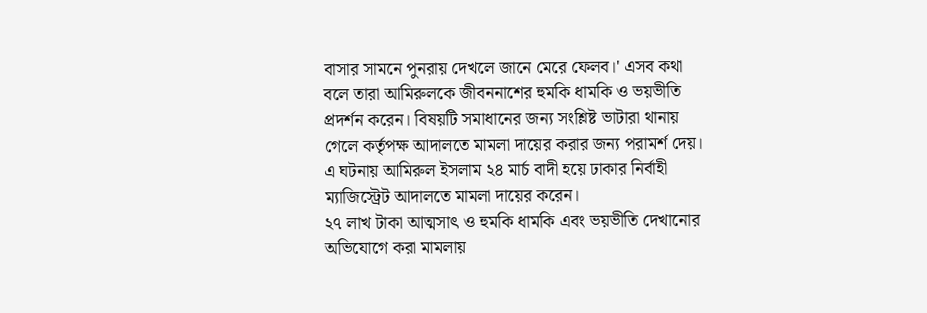বাসার সামনে পুনরায় দেখলে জানে মেরে ফেলব।' এসব কথা বলে তারা আমিরুলকে জীবননাশের হুমকি ধামকি ও ভয়ভীতি প্রদর্শন করেন। বিষয়টি সমাধানের জন্য সংশ্লিষ্ট ভাটারা থানায় গেলে কর্তৃপক্ষ আদালতে মামলা দায়ের করার জন্য পরামর্শ দেয়। এ ঘটনায় আমিরুল ইসলাম ২৪ মার্চ বাদী হয়ে ঢাকার নির্বাহী ম্যাজিস্ট্রেট আদালতে মামলা দায়ের করেন।
২৭ লাখ টাকা আত্মসাৎ ও হুমকি ধামকি এবং ভয়ভীতি দেখানোর অভিযোগে করা মামলায়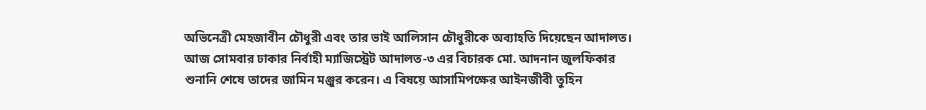অভিনেত্রী মেহজাবীন চৌধুরী এবং তার ভাই আলিসান চৌধুরীকে অব্যাহতি দিয়েছেন আদালত।
আজ সোমবার ঢাকার নির্বাহী ম্যাজিস্ট্রেট আদালত-৩ এর বিচারক মো. আদনান জুলফিকার শুনানি শেষে তাদের জামিন মঞ্জুর করেন। এ বিষয়ে আসামিপক্ষের আইনজীবী তুহিন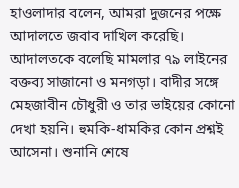হাওলাদার বলেন, আমরা দুজনের পক্ষে আদালতে জবাব দাখিল করেছি। আদালতকে বলেছি মামলার ৭৯ লাইনের বক্তব্য সাজানো ও মনগড়া। বাদীর সঙ্গে মেহজাবীন চৌধুরী ও তার ভাইয়ের কোনো দেখা হয়নি। হুমকি-ধামকির কোন প্রশ্নই আসেনা। শুনানি শেষে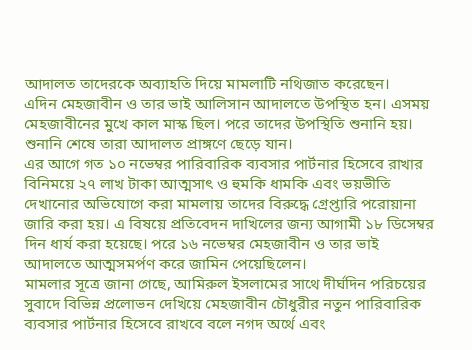আদালত তাদেরকে অব্যাহতি দিয়ে মামলাটি নথিজাত করেছেন।
এদিন মেহজাবীন ও তার ভাই আলিসান আদালতে উপস্থিত হন। এসময় মেহজাবীনের মুখে কাল মাস্ক ছিল। পরে তাদের উপস্থিতি শুনানি হয়। শুনানি শেষে তারা আদালত প্রাঙ্গণে ছেড়ে যান।
এর আগে গত ১০ নভেম্বর পারিবারিক ব্যবসার পার্টনার হিসেবে রাখার বিনিময়ে ২৭ লাখ টাকা আত্মসাৎ ও হুমকি ধামকি এবং ভয়ভীতি দেখানোর অভিযোগে করা মামলায় তাদের বিরুদ্ধে গ্রেপ্তারি পরোয়ানা জারি করা হয়। এ বিষয়ে প্রতিবেদন দাখিলের জন্য আগামী ১৮ ডিসেম্বর দিন ধার্য করা হয়েছে। পরে ১৬ নভেম্বর মেহজাবীন ও তার ভাই আদালতে আত্মসমর্পণ করে জামিন পেয়েছিলেন।
মামলার সূত্রে জানা গেছে, আমিরুল ইসলামের সাথে দীর্ঘদিন পরিচয়ের সুবাদে বিভিন্ন প্রলোভন দেখিয়ে মেহজাবীন চৌধুরীর নতুন পারিবারিক ব্যবসার পার্টনার হিসেবে রাখবে বলে নগদ অর্থে এবং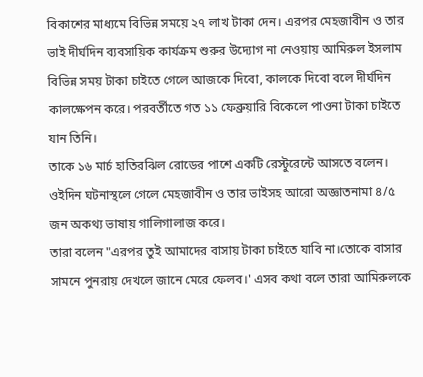বিকাশের মাধ্যমে বিভিন্ন সময়ে ২৭ লাখ টাকা দেন। এরপর মেহজাবীন ও তার ভাই দীর্ঘদিন ব্যবসায়িক কার্যক্রম শুরুর উদ্যোগ না নেওয়ায় আমিরুল ইসলাম বিভিন্ন সময় টাকা চাইতে গেলে আজকে দিবো, কালকে দিবো বলে দীর্ঘদিন কালক্ষেপন করে। পরবর্তীতে গত ১১ ফেব্রুয়ারি বিকেলে পাওনা টাকা চাইতে যান তিনি।
তাকে ১৬ মার্চ হাতিরঝিল রোডের পাশে একটি রেস্টুরেন্টে আসতে বলেন। ওইদিন ঘটনাস্থলে গেলে মেহজাবীন ও তার ভাইসহ আরো অজ্ঞাতনামা ৪/৫ জন অকথ্য ভাষায় গালিগালাজ করে।
তারা বলেন "এরপর তুই আমাদের বাসায় টাকা চাইতে যাবি না।তোকে বাসার সামনে পুনরায় দেখলে জানে মেরে ফেলব।' এসব কথা বলে তারা আমিরুলকে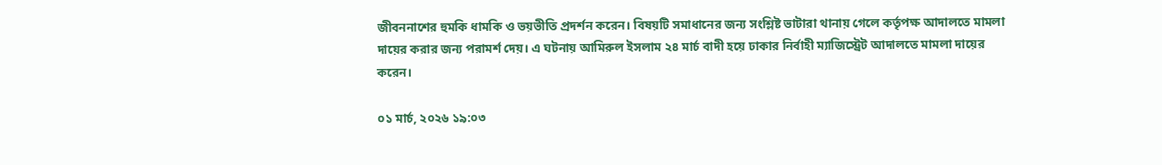জীবননাশের হুমকি ধামকি ও ভয়ভীতি প্রদর্শন করেন। বিষয়টি সমাধানের জন্য সংশ্লিষ্ট ভাটারা থানায় গেলে কর্তৃপক্ষ আদালতে মামলা দায়ের করার জন্য পরামর্শ দেয়। এ ঘটনায় আমিরুল ইসলাম ২৪ মার্চ বাদী হয়ে ঢাকার নির্বাহী ম্যাজিস্ট্রেট আদালতে মামলা দায়ের করেন।

০১ মার্চ, ২০২৬ ১৯:০৩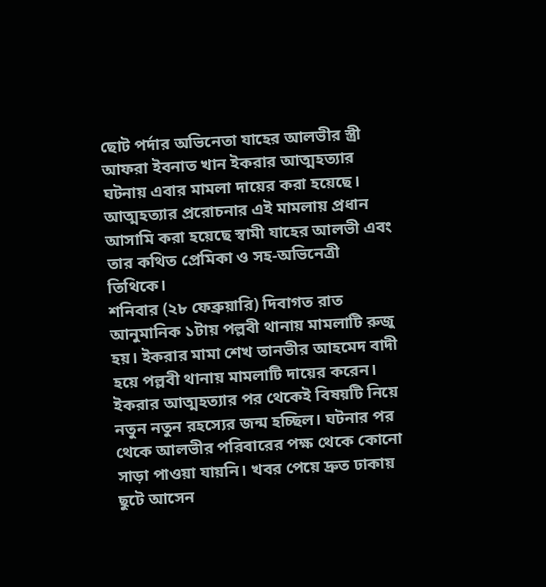ছোট পর্দার অভিনেতা যাহের আলভীর স্ত্রী আফরা ইবনাত খান ইকরার আত্মহত্যার ঘটনায় এবার মামলা দায়ের করা হয়েছে। আত্মহত্যার প্ররোচনার এই মামলায় প্রধান আসামি করা হয়েছে স্বামী যাহের আলভী এবং তার কথিত প্রেমিকা ও সহ-অভিনেত্রী তিথিকে।
শনিবার (২৮ ফেব্রুয়ারি) দিবাগত রাত আনুমানিক ১টায় পল্লবী থানায় মামলাটি রুজু হয়। ইকরার মামা শেখ তানভীর আহমেদ বাদী হয়ে পল্লবী থানায় মামলাটি দায়ের করেন।
ইকরার আত্মহত্যার পর থেকেই বিষয়টি নিয়ে নতুন নতুন রহস্যের জন্ম হচ্ছিল। ঘটনার পর থেকে আলভীর পরিবারের পক্ষ থেকে কোনো সাড়া পাওয়া যায়নি। খবর পেয়ে দ্রুত ঢাকায় ছুটে আসেন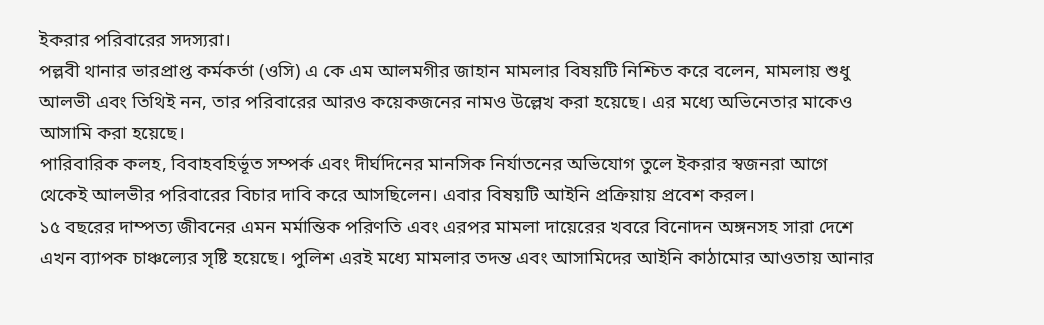ইকরার পরিবারের সদস্যরা।
পল্লবী থানার ভারপ্রাপ্ত কর্মকর্তা (ওসি) এ কে এম আলমগীর জাহান মামলার বিষয়টি নিশ্চিত করে বলেন, মামলায় শুধু আলভী এবং তিথিই নন, তার পরিবারের আরও কয়েকজনের নামও উল্লেখ করা হয়েছে। এর মধ্যে অভিনেতার মাকেও আসামি করা হয়েছে।
পারিবারিক কলহ, বিবাহবহির্ভূত সম্পর্ক এবং দীর্ঘদিনের মানসিক নির্যাতনের অভিযোগ তুলে ইকরার স্বজনরা আগে থেকেই আলভীর পরিবারের বিচার দাবি করে আসছিলেন। এবার বিষয়টি আইনি প্রক্রিয়ায় প্রবেশ করল।
১৫ বছরের দাম্পত্য জীবনের এমন মর্মান্তিক পরিণতি এবং এরপর মামলা দায়েরের খবরে বিনোদন অঙ্গনসহ সারা দেশে এখন ব্যাপক চাঞ্চল্যের সৃষ্টি হয়েছে। পুলিশ এরই মধ্যে মামলার তদন্ত এবং আসামিদের আইনি কাঠামোর আওতায় আনার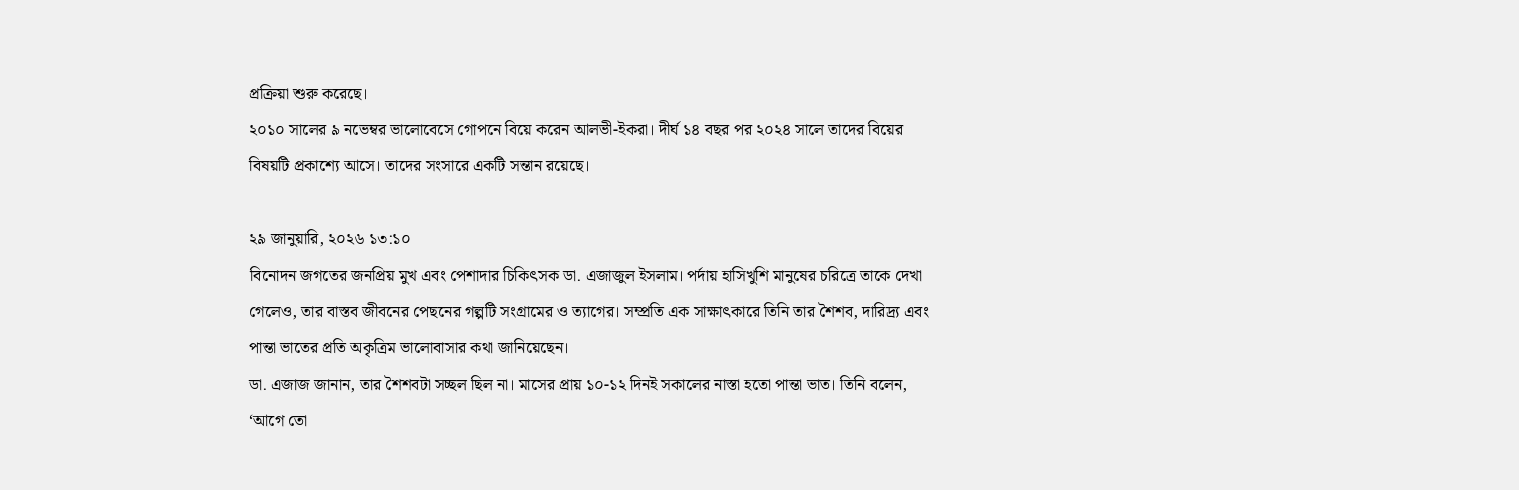প্রক্রিয়া শুরু করেছে।
২০১০ সালের ৯ নভেম্বর ভালোবেসে গোপনে বিয়ে করেন আলভী-ইকরা। দীর্ঘ ১৪ বছর পর ২০২৪ সালে তাদের বিয়ের বিষয়টি প্রকাশ্যে আসে। তাদের সংসারে একটি সন্তান রয়েছে।

২৯ জানুয়ারি, ২০২৬ ১৩:১০
বিনোদন জগতের জনপ্রিয় মুখ এবং পেশাদার চিকিৎসক ডা. এজাজুল ইসলাম। পর্দায় হাসিখুশি মানুষের চরিত্রে তাকে দেখা গেলেও, তার বাস্তব জীবনের পেছনের গল্পটি সংগ্রামের ও ত্যাগের। সম্প্রতি এক সাক্ষাৎকারে তিনি তার শৈশব, দারিদ্র্য এবং পান্তা ভাতের প্রতি অকৃত্রিম ভালোবাসার কথা জানিয়েছেন।
ডা. এজাজ জানান, তার শৈশবটা সচ্ছল ছিল না। মাসের প্রায় ১০-১২ দিনই সকালের নাস্তা হতো পান্তা ভাত। তিনি বলেন, ‘আগে তো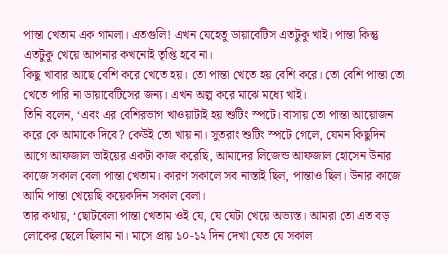পান্তা খেতাম এক গামলা। এতগুলি! এখন যেহেতু ডায়াবেটিস এতটুকু খাই। পান্তা কিন্তু এতটুকু খেয়ে আপনার কখনোই তৃপ্তি হবে না।
কিছু খাবার আছে বেশি করে খেতে হয়। তো পান্তা খেতে হয় বেশি করে। তো বেশি পান্তা তো খেতে পারি না ডায়াবেটিসের জন্য। এখন অল্প করে মাঝে মধ্যে খাই।
তিনি বলেন, ‘এবং এর বেশিরভাগ খাওয়াটাই হয় শুটিং স্পটে। বাসায় তো পান্তা আয়োজন করে কে আমাকে দিবে? কেউই তো খায় না। সুতরাং শুটিং স্পটে গেলে, যেমন কিছুদিন আগে আফজাল ভাইয়ের একটা কাজ করেছি, আমাদের লিজেন্ড আফজাল হোসেন উনার কাজে সকাল বেলা পান্তা খেতাম। কারণ সকালে সব নাস্তাই ছিল, পান্তাও ছিল। উনার কাজে আমি পান্তা খেয়েছি কয়েকদিন সকাল বেলা।
তার কথায়, ‘ছোটবেলা পান্তা খেতাম ওই যে, যে যেটা খেয়ে অভ্যস্ত। আমরা তো এত বড় লোকের ছেলে ছিলাম না। মাসে প্রায় ১০-১২ দিন দেখা যেত যে সকাল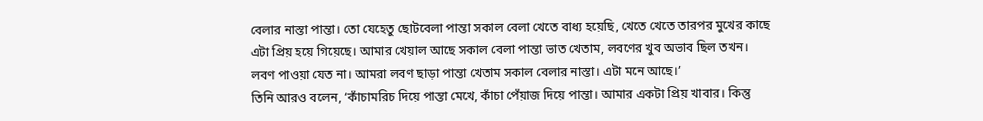বেলার নাস্তা পান্তা। তো যেহেতু ছোটবেলা পান্তা সকাল বেলা খেতে বাধ্য হয়েছি, খেতে খেতে তারপর মুখের কাছে এটা প্রিয় হয়ে গিয়েছে। আমার খেয়াল আছে সকাল বেলা পান্তা ভাত খেতাম, লবণের খুব অভাব ছিল তখন। লবণ পাওয়া যেত না। আমরা লবণ ছাড়া পান্তা খেতাম সকাল বেলার নাস্তা। এটা মনে আছে।’
তিনি আরও বলেন, ‘কাঁচামরিচ দিয়ে পান্তা মেখে, কাঁচা পেঁয়াজ দিয়ে পান্তা। আমার একটা প্রিয় খাবার। কিন্তু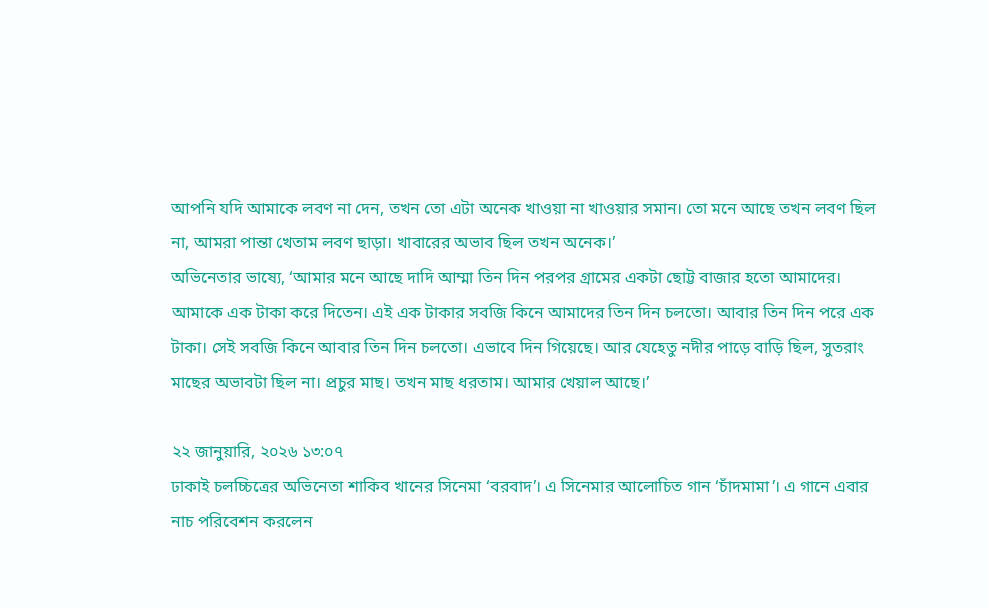আপনি যদি আমাকে লবণ না দেন, তখন তো এটা অনেক খাওয়া না খাওয়ার সমান। তো মনে আছে তখন লবণ ছিল না, আমরা পান্তা খেতাম লবণ ছাড়া। খাবারের অভাব ছিল তখন অনেক।’
অভিনেতার ভাষ্যে, ‘আমার মনে আছে দাদি আম্মা তিন দিন পরপর গ্রামের একটা ছোট্ট বাজার হতো আমাদের। আমাকে এক টাকা করে দিতেন। এই এক টাকার সবজি কিনে আমাদের তিন দিন চলতো। আবার তিন দিন পরে এক টাকা। সেই সবজি কিনে আবার তিন দিন চলতো। এভাবে দিন গিয়েছে। আর যেহেতু নদীর পাড়ে বাড়ি ছিল, সুতরাং মাছের অভাবটা ছিল না। প্রচুর মাছ। তখন মাছ ধরতাম। আমার খেয়াল আছে।’

২২ জানুয়ারি, ২০২৬ ১৩:০৭
ঢাকাই চলচ্চিত্রের অভিনেতা শাকিব খানের সিনেমা ‘বরবাদ’। এ সিনেমার আলোচিত গান ‘চাঁদমামা’। এ গানে এবার নাচ পরিবেশন করলেন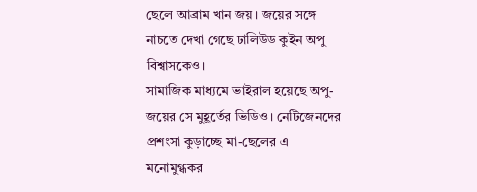ছেলে আব্রাম খান জয়। জয়ের সঙ্গে নাচতে দেখা গেছে ঢালিউড কুইন অপু বিশ্বাসকেও।
সামাজিক মাধ্যমে ভাইরাল হয়েছে অপু-জয়ের সে মুহূর্তের ভিডিও। নেটিজেনদের প্রশংসা কুড়াচ্ছে মা-ছেলের এ মনোমুগ্ধকর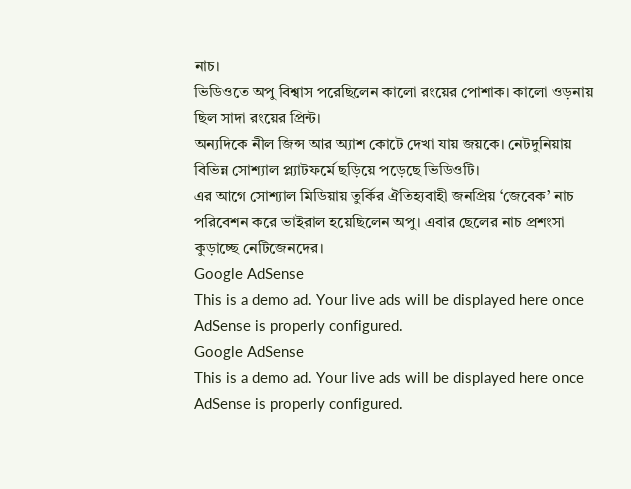নাচ।
ভিডিওতে অপু বিশ্বাস পরেছিলেন কালো রংয়ের পোশাক। কালো ওড়নায় ছিল সাদা রংয়ের প্রিন্ট।
অন্যদিকে নীল জিন্স আর অ্যাশ কোটে দেখা যায় জয়কে। নেটদুনিয়ায় বিভিন্ন সোশ্যাল প্ল্যাটফর্মে ছড়িয়ে পড়েছে ভিডিওটি।
এর আগে সোশ্যাল মিডিয়ায় তুর্কির ঐতিহ্যবাহী জনপ্রিয় ‘জেবেক’ নাচ পরিবেশন করে ভাইরাল হয়েছিলেন অপু। এবার ছেলের নাচ প্রশংসা কুড়াচ্ছে নেটিজেনদের।
Google AdSense
This is a demo ad. Your live ads will be displayed here once AdSense is properly configured.
Google AdSense
This is a demo ad. Your live ads will be displayed here once AdSense is properly configured.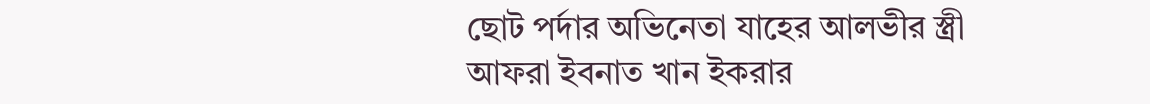ছোট পর্দার অভিনেতা যাহের আলভীর স্ত্রী আফরা ইবনাত খান ইকরার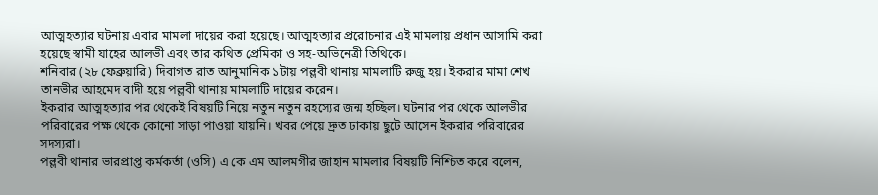আত্মহত্যার ঘটনায় এবার মামলা দায়ের করা হয়েছে। আত্মহত্যার প্ররোচনার এই মামলায় প্রধান আসামি করা হয়েছে স্বামী যাহের আলভী এবং তার কথিত প্রেমিকা ও সহ-অভিনেত্রী তিথিকে।
শনিবার (২৮ ফেব্রুয়ারি) দিবাগত রাত আনুমানিক ১টায় পল্লবী থানায় মামলাটি রুজু হয়। ইকরার মামা শেখ তানভীর আহমেদ বাদী হয়ে পল্লবী থানায় মামলাটি দায়ের করেন।
ইকরার আত্মহত্যার পর থেকেই বিষয়টি নিয়ে নতুন নতুন রহস্যের জন্ম হচ্ছিল। ঘটনার পর থেকে আলভীর পরিবারের পক্ষ থেকে কোনো সাড়া পাওয়া যায়নি। খবর পেয়ে দ্রুত ঢাকায় ছুটে আসেন ইকরার পরিবারের সদস্যরা।
পল্লবী থানার ভারপ্রাপ্ত কর্মকর্তা (ওসি) এ কে এম আলমগীর জাহান মামলার বিষয়টি নিশ্চিত করে বলেন,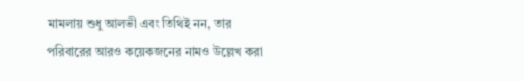মামলায় শুধু আলভী এবং তিথিই নন, তার পরিবারের আরও কয়েকজনের নামও উল্লেখ করা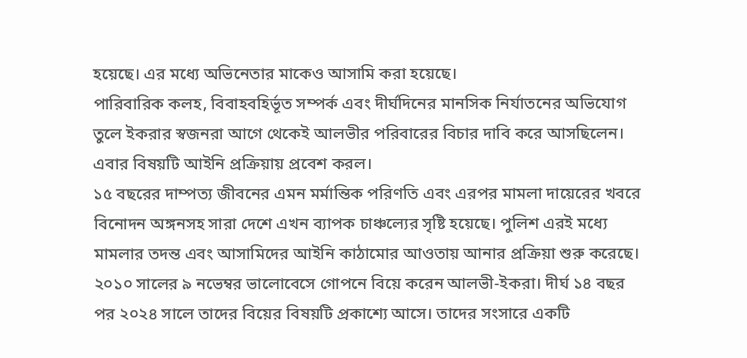হয়েছে। এর মধ্যে অভিনেতার মাকেও আসামি করা হয়েছে।
পারিবারিক কলহ, বিবাহবহির্ভূত সম্পর্ক এবং দীর্ঘদিনের মানসিক নির্যাতনের অভিযোগ তুলে ইকরার স্বজনরা আগে থেকেই আলভীর পরিবারের বিচার দাবি করে আসছিলেন। এবার বিষয়টি আইনি প্রক্রিয়ায় প্রবেশ করল।
১৫ বছরের দাম্পত্য জীবনের এমন মর্মান্তিক পরিণতি এবং এরপর মামলা দায়েরের খবরে বিনোদন অঙ্গনসহ সারা দেশে এখন ব্যাপক চাঞ্চল্যের সৃষ্টি হয়েছে। পুলিশ এরই মধ্যে মামলার তদন্ত এবং আসামিদের আইনি কাঠামোর আওতায় আনার প্রক্রিয়া শুরু করেছে।
২০১০ সালের ৯ নভেম্বর ভালোবেসে গোপনে বিয়ে করেন আলভী-ইকরা। দীর্ঘ ১৪ বছর পর ২০২৪ সালে তাদের বিয়ের বিষয়টি প্রকাশ্যে আসে। তাদের সংসারে একটি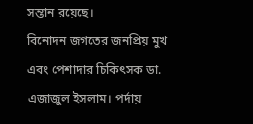সন্তান রয়েছে।
বিনোদন জগতের জনপ্রিয় মুখ এবং পেশাদার চিকিৎসক ডা. এজাজুল ইসলাম। পর্দায়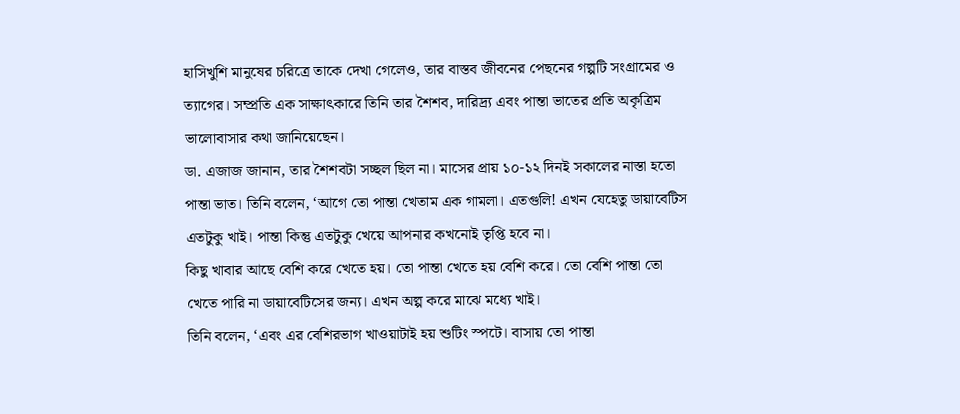হাসিখুশি মানুষের চরিত্রে তাকে দেখা গেলেও, তার বাস্তব জীবনের পেছনের গল্পটি সংগ্রামের ও ত্যাগের। সম্প্রতি এক সাক্ষাৎকারে তিনি তার শৈশব, দারিদ্র্য এবং পান্তা ভাতের প্রতি অকৃত্রিম ভালোবাসার কথা জানিয়েছেন।
ডা. এজাজ জানান, তার শৈশবটা সচ্ছল ছিল না। মাসের প্রায় ১০-১২ দিনই সকালের নাস্তা হতো পান্তা ভাত। তিনি বলেন, ‘আগে তো পান্তা খেতাম এক গামলা। এতগুলি! এখন যেহেতু ডায়াবেটিস এতটুকু খাই। পান্তা কিন্তু এতটুকু খেয়ে আপনার কখনোই তৃপ্তি হবে না।
কিছু খাবার আছে বেশি করে খেতে হয়। তো পান্তা খেতে হয় বেশি করে। তো বেশি পান্তা তো খেতে পারি না ডায়াবেটিসের জন্য। এখন অল্প করে মাঝে মধ্যে খাই।
তিনি বলেন, ‘এবং এর বেশিরভাগ খাওয়াটাই হয় শুটিং স্পটে। বাসায় তো পান্তা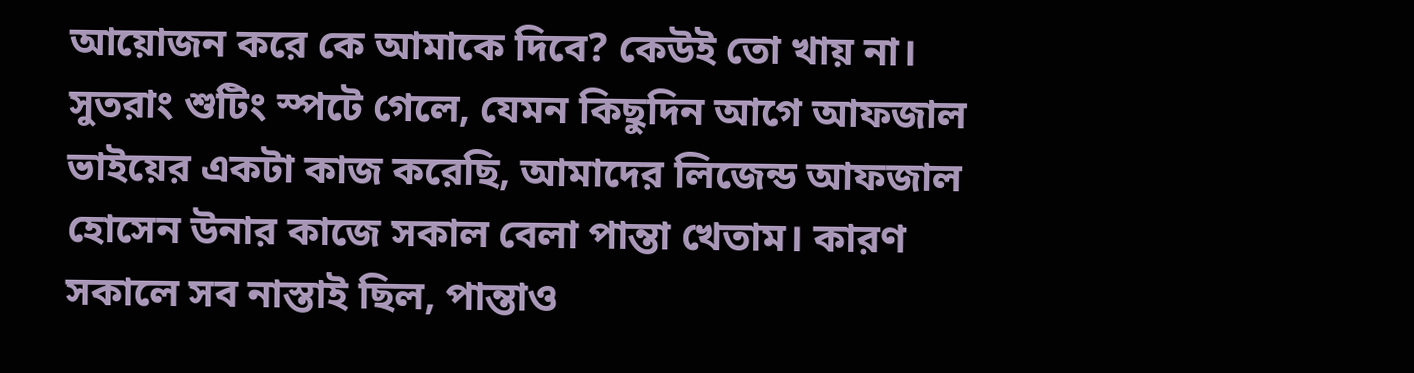আয়োজন করে কে আমাকে দিবে? কেউই তো খায় না। সুতরাং শুটিং স্পটে গেলে, যেমন কিছুদিন আগে আফজাল ভাইয়ের একটা কাজ করেছি, আমাদের লিজেন্ড আফজাল হোসেন উনার কাজে সকাল বেলা পান্তা খেতাম। কারণ সকালে সব নাস্তাই ছিল, পান্তাও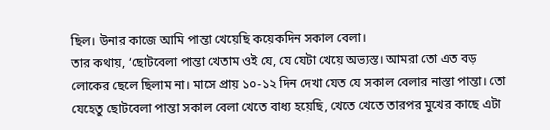ছিল। উনার কাজে আমি পান্তা খেয়েছি কয়েকদিন সকাল বেলা।
তার কথায়, ‘ছোটবেলা পান্তা খেতাম ওই যে, যে যেটা খেয়ে অভ্যস্ত। আমরা তো এত বড় লোকের ছেলে ছিলাম না। মাসে প্রায় ১০-১২ দিন দেখা যেত যে সকাল বেলার নাস্তা পান্তা। তো যেহেতু ছোটবেলা পান্তা সকাল বেলা খেতে বাধ্য হয়েছি, খেতে খেতে তারপর মুখের কাছে এটা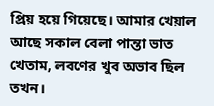প্রিয় হয়ে গিয়েছে। আমার খেয়াল আছে সকাল বেলা পান্তা ভাত খেতাম, লবণের খুব অভাব ছিল তখন।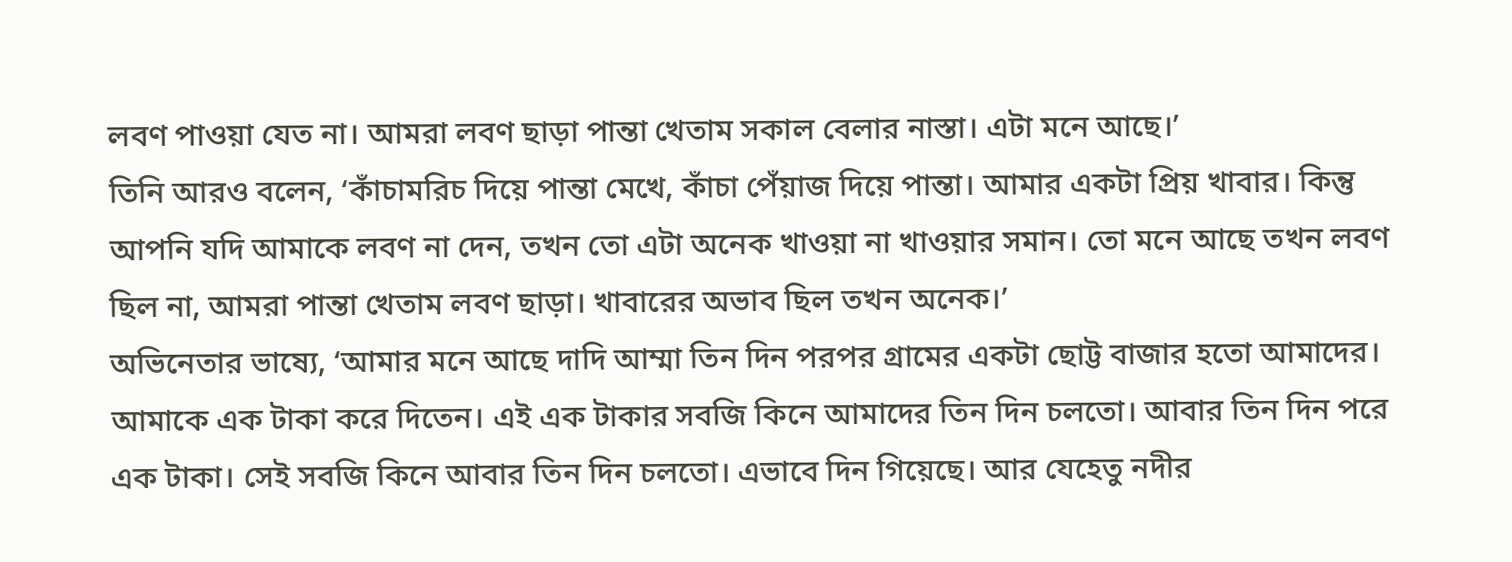লবণ পাওয়া যেত না। আমরা লবণ ছাড়া পান্তা খেতাম সকাল বেলার নাস্তা। এটা মনে আছে।’
তিনি আরও বলেন, ‘কাঁচামরিচ দিয়ে পান্তা মেখে, কাঁচা পেঁয়াজ দিয়ে পান্তা। আমার একটা প্রিয় খাবার। কিন্তু আপনি যদি আমাকে লবণ না দেন, তখন তো এটা অনেক খাওয়া না খাওয়ার সমান। তো মনে আছে তখন লবণ ছিল না, আমরা পান্তা খেতাম লবণ ছাড়া। খাবারের অভাব ছিল তখন অনেক।’
অভিনেতার ভাষ্যে, ‘আমার মনে আছে দাদি আম্মা তিন দিন পরপর গ্রামের একটা ছোট্ট বাজার হতো আমাদের। আমাকে এক টাকা করে দিতেন। এই এক টাকার সবজি কিনে আমাদের তিন দিন চলতো। আবার তিন দিন পরে এক টাকা। সেই সবজি কিনে আবার তিন দিন চলতো। এভাবে দিন গিয়েছে। আর যেহেতু নদীর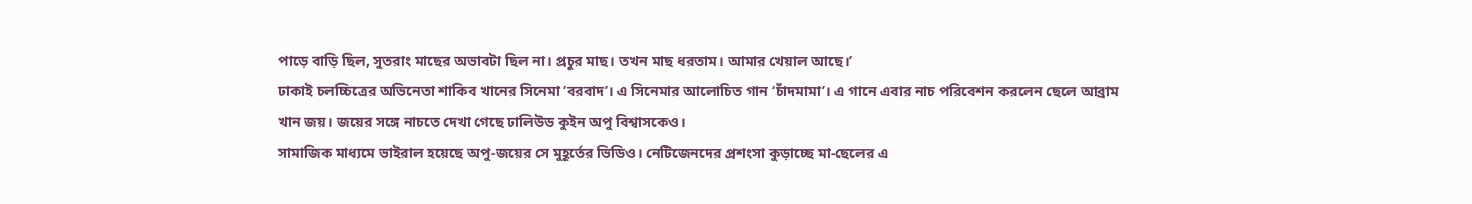পাড়ে বাড়ি ছিল, সুতরাং মাছের অভাবটা ছিল না। প্রচুর মাছ। তখন মাছ ধরতাম। আমার খেয়াল আছে।’
ঢাকাই চলচ্চিত্রের অভিনেতা শাকিব খানের সিনেমা ‘বরবাদ’। এ সিনেমার আলোচিত গান ‘চাঁদমামা’। এ গানে এবার নাচ পরিবেশন করলেন ছেলে আব্রাম খান জয়। জয়ের সঙ্গে নাচতে দেখা গেছে ঢালিউড কুইন অপু বিশ্বাসকেও।
সামাজিক মাধ্যমে ভাইরাল হয়েছে অপু-জয়ের সে মুহূর্তের ভিডিও। নেটিজেনদের প্রশংসা কুড়াচ্ছে মা-ছেলের এ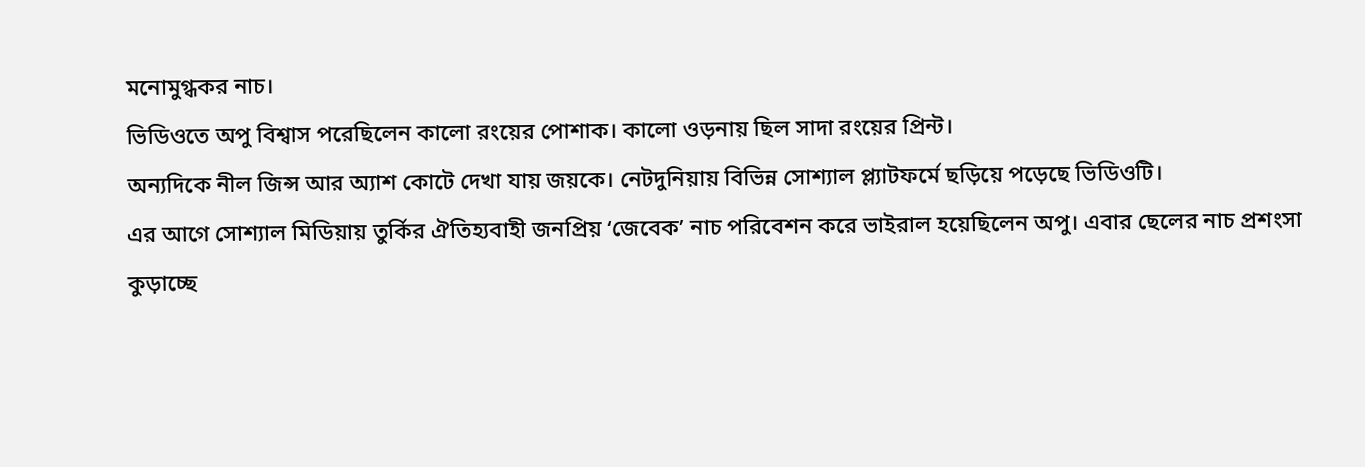মনোমুগ্ধকর নাচ।
ভিডিওতে অপু বিশ্বাস পরেছিলেন কালো রংয়ের পোশাক। কালো ওড়নায় ছিল সাদা রংয়ের প্রিন্ট।
অন্যদিকে নীল জিন্স আর অ্যাশ কোটে দেখা যায় জয়কে। নেটদুনিয়ায় বিভিন্ন সোশ্যাল প্ল্যাটফর্মে ছড়িয়ে পড়েছে ভিডিওটি।
এর আগে সোশ্যাল মিডিয়ায় তুর্কির ঐতিহ্যবাহী জনপ্রিয় ‘জেবেক’ নাচ পরিবেশন করে ভাইরাল হয়েছিলেন অপু। এবার ছেলের নাচ প্রশংসা কুড়াচ্ছে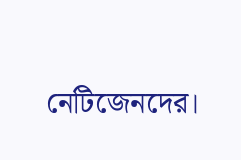নেটিজেনদের।